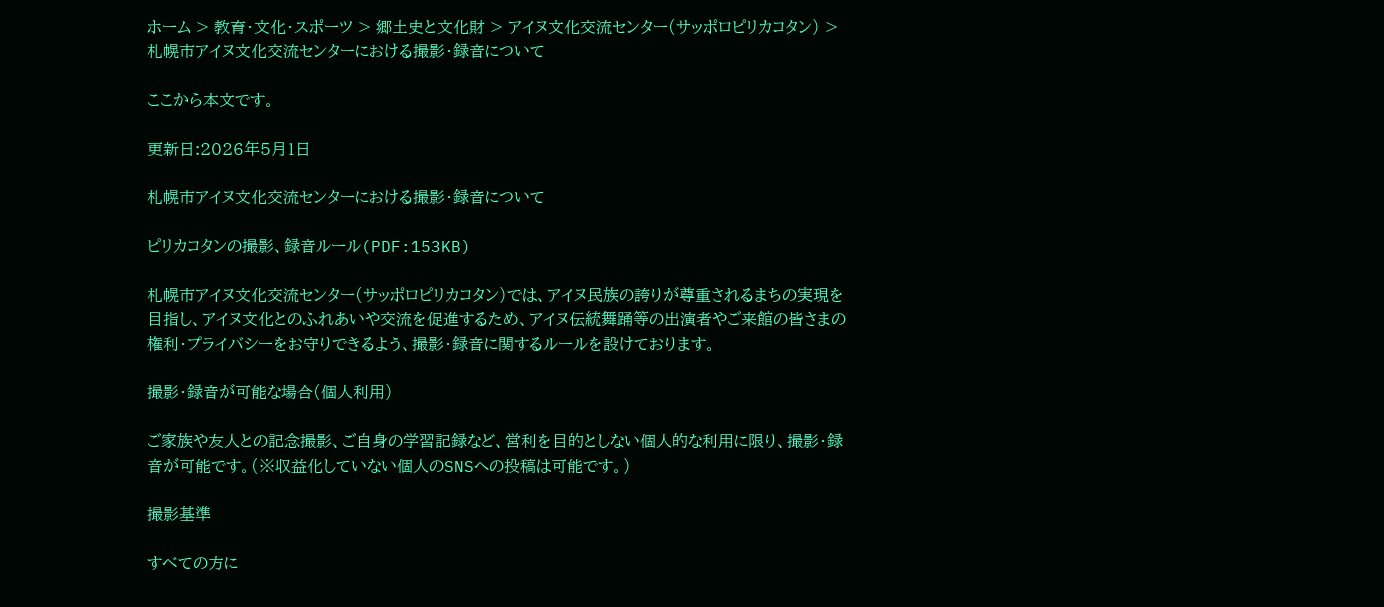ホーム > 教育・文化・スポーツ > 郷土史と文化財 > アイヌ文化交流センター(サッポロピリカコタン) > 札幌市アイヌ文化交流センターにおける撮影・録音について

ここから本文です。

更新日:2026年5月1日

札幌市アイヌ文化交流センターにおける撮影・録音について

ピリカコタンの撮影、録音ルール(PDF:153KB)

札幌市アイヌ文化交流センター(サッポロピリカコタン)では、アイヌ民族の誇りが尊重されるまちの実現を目指し、アイヌ文化とのふれあいや交流を促進するため、アイヌ伝統舞踊等の出演者やご来館の皆さまの権利・プライバシーをお守りできるよう、撮影・録音に関するルールを設けております。

撮影・録音が可能な場合(個人利用)

ご家族や友人との記念撮影、ご自身の学習記録など、営利を目的としない個人的な利用に限り、撮影・録音が可能です。(※収益化していない個人のSNSへの投稿は可能です。)

撮影基準

すべての方に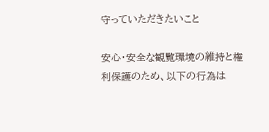守っていただきたいこと

安心・安全な観覧環境の維持と権利保護のため、以下の行為は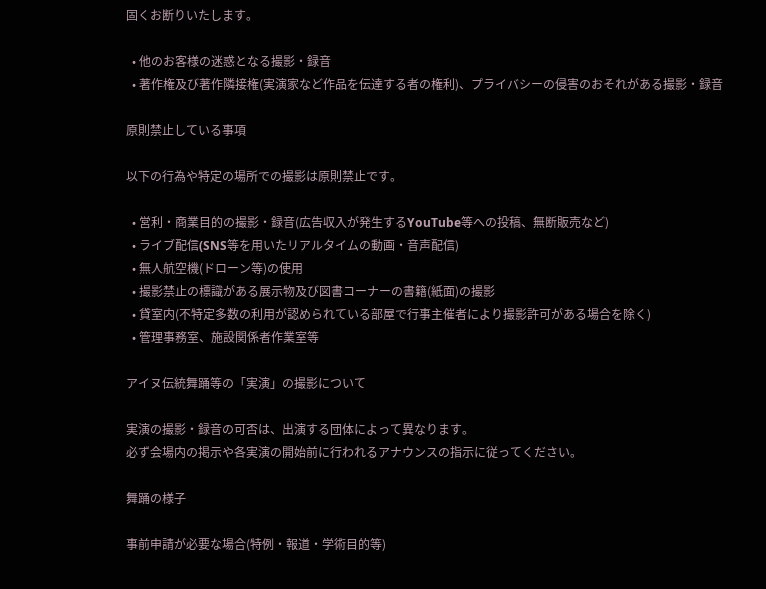固くお断りいたします。

  • 他のお客様の迷惑となる撮影・録音
  • 著作権及び著作隣接権(実演家など作品を伝達する者の権利)、プライバシーの侵害のおそれがある撮影・録音

原則禁止している事項

以下の行為や特定の場所での撮影は原則禁止です。

  • 営利・商業目的の撮影・録音(広告収入が発生するYouTube等への投稿、無断販売など)
  • ライブ配信(SNS等を用いたリアルタイムの動画・音声配信)
  • 無人航空機(ドローン等)の使用
  • 撮影禁止の標識がある展示物及び図書コーナーの書籍(紙面)の撮影
  • 貸室内(不特定多数の利用が認められている部屋で行事主催者により撮影許可がある場合を除く)
  • 管理事務室、施設関係者作業室等

アイヌ伝統舞踊等の「実演」の撮影について

実演の撮影・録音の可否は、出演する団体によって異なります。
必ず会場内の掲示や各実演の開始前に行われるアナウンスの指示に従ってください。

舞踊の様子

事前申請が必要な場合(特例・報道・学術目的等)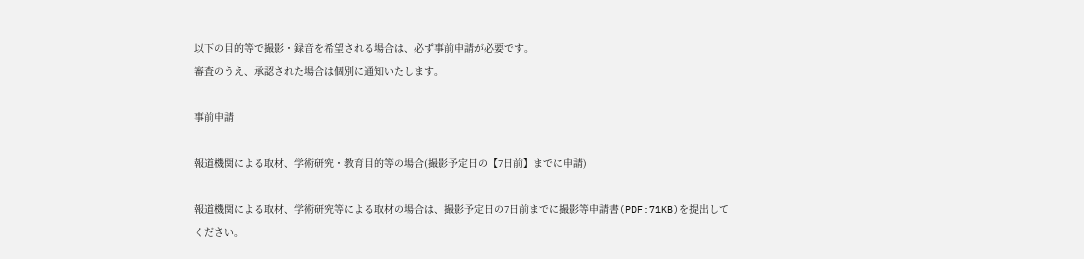以下の目的等で撮影・録音を希望される場合は、必ず事前申請が必要です。
審査のうえ、承認された場合は個別に通知いたします。

事前申請

報道機関による取材、学術研究・教育目的等の場合(撮影予定日の【7日前】までに申請)

報道機関による取材、学術研究等による取材の場合は、撮影予定日の7日前までに撮影等申請書(PDF:71KB)を提出してください。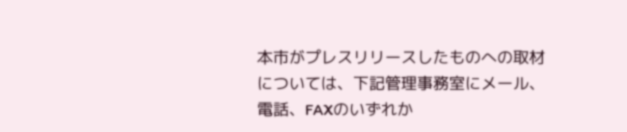本市がプレスリリースしたものへの取材については、下記管理事務室にメール、電話、FAXのいずれか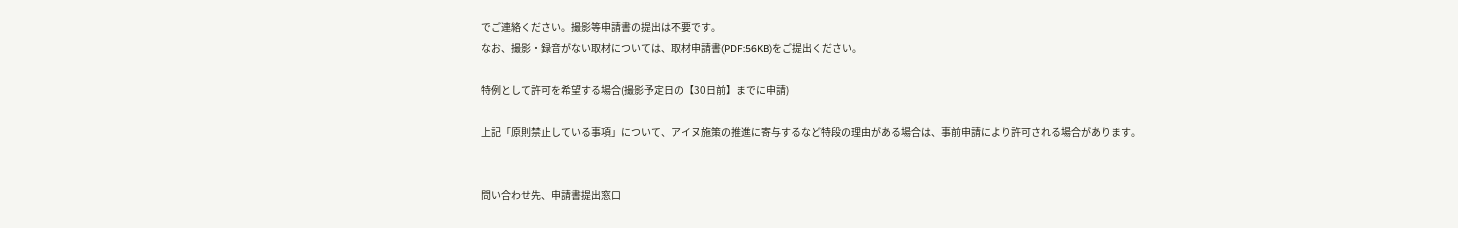でご連絡ください。撮影等申請書の提出は不要です。
なお、撮影・録音がない取材については、取材申請書(PDF:56KB)をご提出ください。

特例として許可を希望する場合(撮影予定日の【30日前】までに申請)

上記「原則禁止している事項」について、アイヌ施策の推進に寄与するなど特段の理由がある場合は、事前申請により許可される場合があります。


問い合わせ先、申請書提出窓口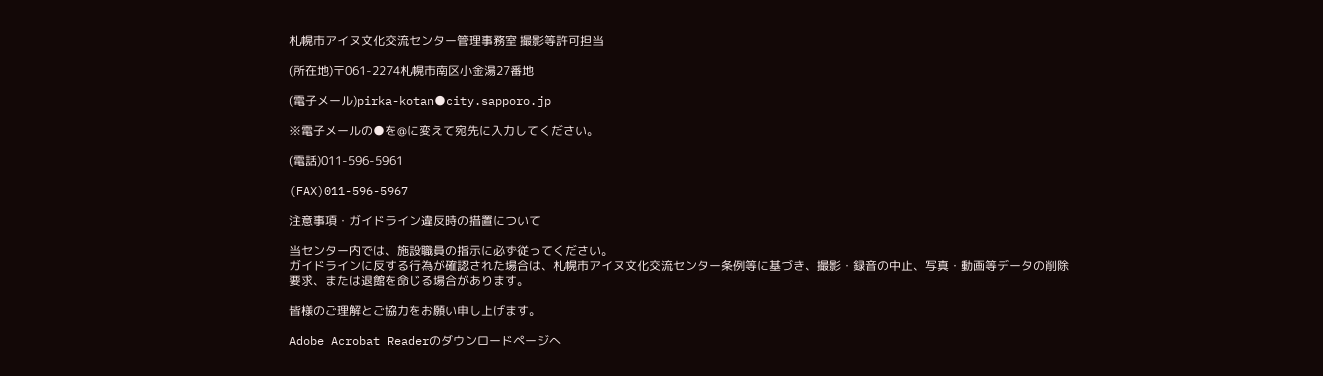札幌市アイヌ文化交流センター管理事務室 撮影等許可担当

(所在地)〒061-2274札幌市南区小金湯27番地

(電子メール)pirka-kotan●city.sapporo.jp

※電子メールの●を@に変えて宛先に入力してください。

(電話)011-596-5961

(FAX)011-596-5967

注意事項・ガイドライン違反時の措置について

当センター内では、施設職員の指示に必ず従ってください。
ガイドラインに反する行為が確認された場合は、札幌市アイヌ文化交流センター条例等に基づき、撮影・録音の中止、写真・動画等データの削除要求、または退館を命じる場合があります。

皆様のご理解とご協力をお願い申し上げます。

Adobe Acrobat Readerのダウンロードページへ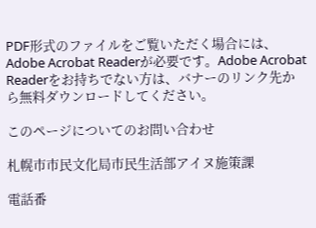PDF形式のファイルをご覧いただく場合には、Adobe Acrobat Readerが必要です。Adobe Acrobat Readerをお持ちでない方は、バナーのリンク先から無料ダウンロードしてください。

このページについてのお問い合わせ

札幌市市民文化局市民生活部アイヌ施策課

電話番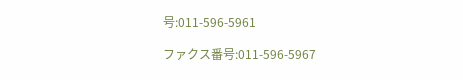号:011-596-5961

ファクス番号:011-596-5967